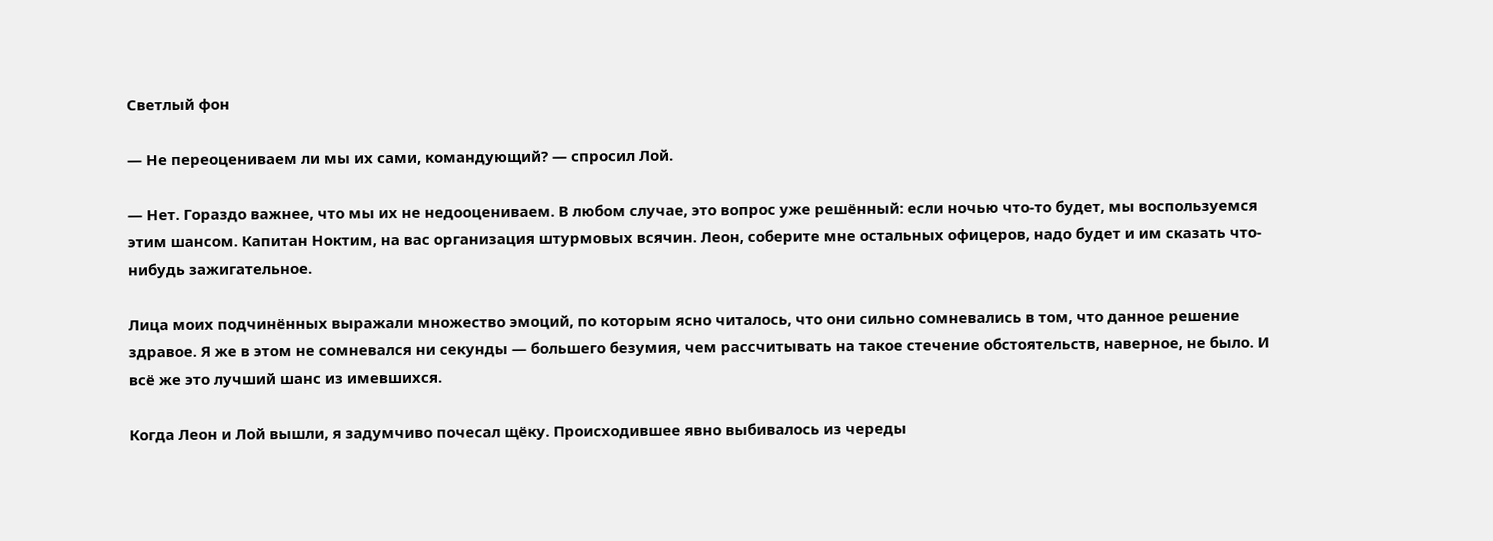Светлый фон

— Не переоцениваем ли мы их сами, командующий? — спросил Лой.

— Нет. Гораздо важнее, что мы их не недооцениваем. В любом случае, это вопрос уже решённый: если ночью что-то будет, мы воспользуемся этим шансом. Капитан Ноктим, на вас организация штурмовых всячин. Леон, соберите мне остальных офицеров, надо будет и им сказать что-нибудь зажигательное.

Лица моих подчинённых выражали множество эмоций, по которым ясно читалось, что они сильно сомневались в том, что данное решение здравое. Я же в этом не сомневался ни секунды — большего безумия, чем рассчитывать на такое стечение обстоятельств, наверное, не было. И всё же это лучший шанс из имевшихся.

Когда Леон и Лой вышли, я задумчиво почесал щёку. Происходившее явно выбивалось из череды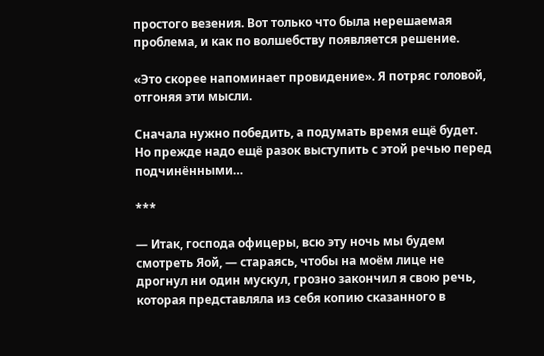простого везения. Вот только что была нерешаемая проблема, и как по волшебству появляется решение.

«Это скорее напоминает провидение». Я потряс головой, отгоняя эти мысли.

Сначала нужно победить, а подумать время ещё будет. Но прежде надо ещё разок выступить с этой речью перед подчинёнными…

***

— Итак, господа офицеры, всю эту ночь мы будем смотреть Яой, — стараясь, чтобы на моём лице не дрогнул ни один мускул, грозно закончил я свою речь, которая представляла из себя копию сказанного в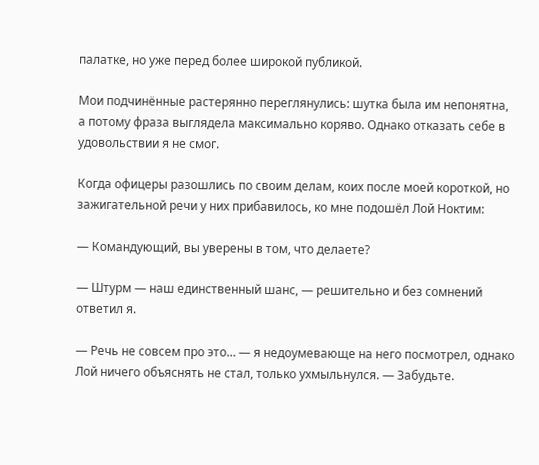палатке, но уже перед более широкой публикой.

Мои подчинённые растерянно переглянулись: шутка была им непонятна, а потому фраза выглядела максимально коряво. Однако отказать себе в удовольствии я не смог.

Когда офицеры разошлись по своим делам, коих после моей короткой, но зажигательной речи у них прибавилось, ко мне подошёл Лой Ноктим:

— Командующий, вы уверены в том, что делаете?

— Штурм — наш единственный шанс, — решительно и без сомнений ответил я.

— Речь не совсем про это… — я недоумевающе на него посмотрел, однако Лой ничего объяснять не стал, только ухмыльнулся. — Забудьте.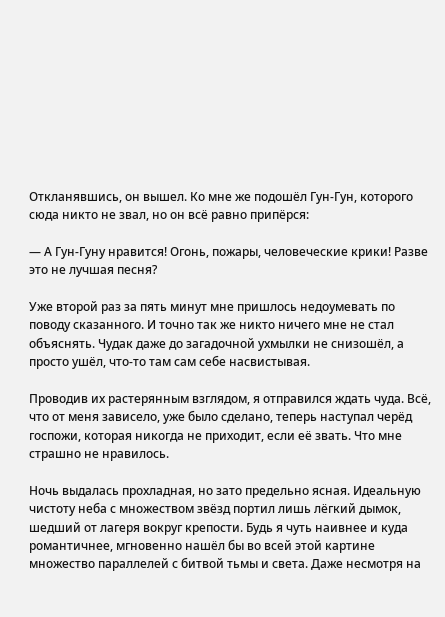Откланявшись, он вышел. Ко мне же подошёл Гун-Гун, которого сюда никто не звал, но он всё равно припёрся:

— А Гун-Гуну нравится! Огонь, пожары, человеческие крики! Разве это не лучшая песня?

Уже второй раз за пять минут мне пришлось недоумевать по поводу сказанного. И точно так же никто ничего мне не стал объяснять. Чудак даже до загадочной ухмылки не снизошёл, а просто ушёл, что-то там сам себе насвистывая.

Проводив их растерянным взглядом, я отправился ждать чуда. Всё, что от меня зависело, уже было сделано, теперь наступал черёд госпожи, которая никогда не приходит, если её звать. Что мне страшно не нравилось.

Ночь выдалась прохладная, но зато предельно ясная. Идеальную чистоту неба с множеством звёзд портил лишь лёгкий дымок, шедший от лагеря вокруг крепости. Будь я чуть наивнее и куда романтичнее, мгновенно нашёл бы во всей этой картине множество параллелей с битвой тьмы и света. Даже несмотря на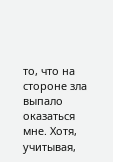то, что на стороне зла выпало оказаться мне. Хотя, учитывая,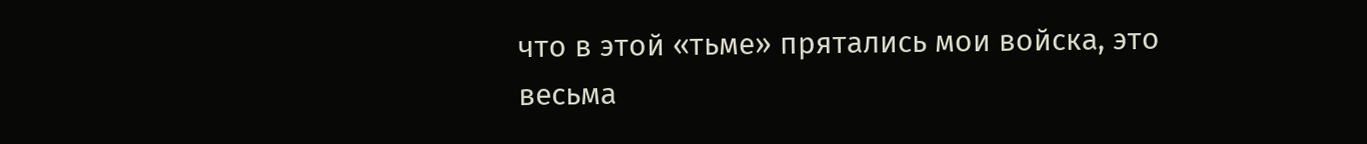что в этой «тьме» прятались мои войска, это весьма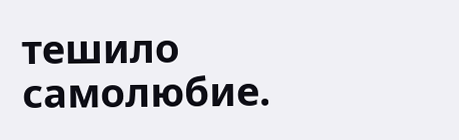тешило самолюбие.